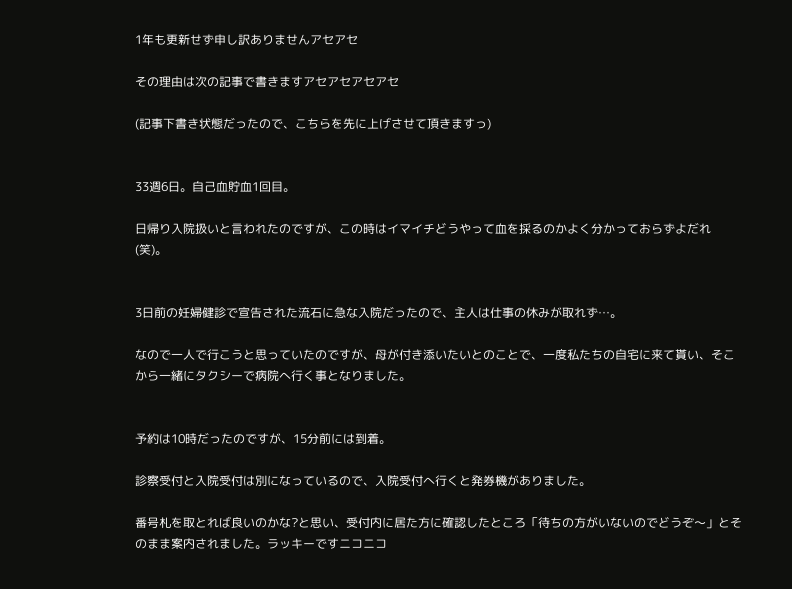1年も更新せず申し訳ありませんアセアセ

その理由は次の記事で書きますアセアセアセアセ

(記事下書き状態だったので、こちらを先に上げさせて頂きますっ)


33週6日。自己血貯血1回目。

日帰り入院扱いと言われたのですが、この時はイマイチどうやって血を採るのかよく分かっておらずよだれ(笑)。


3日前の妊婦健診で宣告された流石に急な入院だったので、主人は仕事の休みが取れず…。

なので一人で行こうと思っていたのですが、母が付き添いたいとのことで、一度私たちの自宅に来て貰い、そこから一緒にタクシーで病院へ行く事となりました。


予約は10時だったのですが、15分前には到着。

診察受付と入院受付は別になっているので、入院受付へ行くと発券機がありました。

番号札を取とれば良いのかな?と思い、受付内に居た方に確認したところ「待ちの方がいないのでどうぞ〜」とそのまま案内されました。ラッキーですニコニコ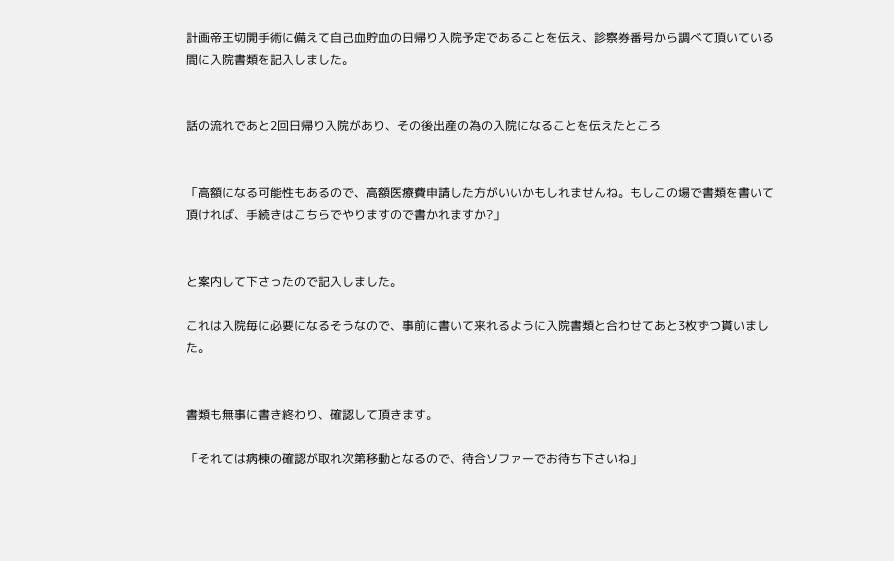計画帝王切開手術に備えて自己血貯血の日帰り入院予定であることを伝え、診察券番号から調べて頂いている間に入院書類を記入しました。


話の流れであと2回日帰り入院があり、その後出産の為の入院になることを伝えたところ


「高額になる可能性もあるので、高額医療費申請した方がいいかもしれませんね。もしこの場で書類を書いて頂ければ、手続きはこちらでやりますので書かれますか?」


と案内して下さったので記入しました。

これは入院毎に必要になるそうなので、事前に書いて来れるように入院書類と合わせてあと3枚ずつ貰いました。


書類も無事に書き終わり、確認して頂きます。

「それては病棟の確認が取れ次第移動となるので、待合ソファーでお待ち下さいね」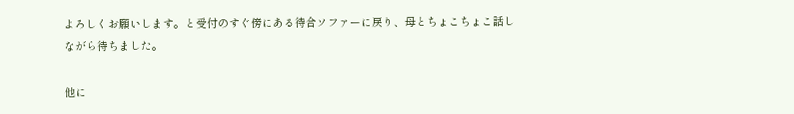よろしくお願いします。と受付のすぐ傍にある待合ソファーに戻り、母とちょこちょこ話しながら待ちました。

他に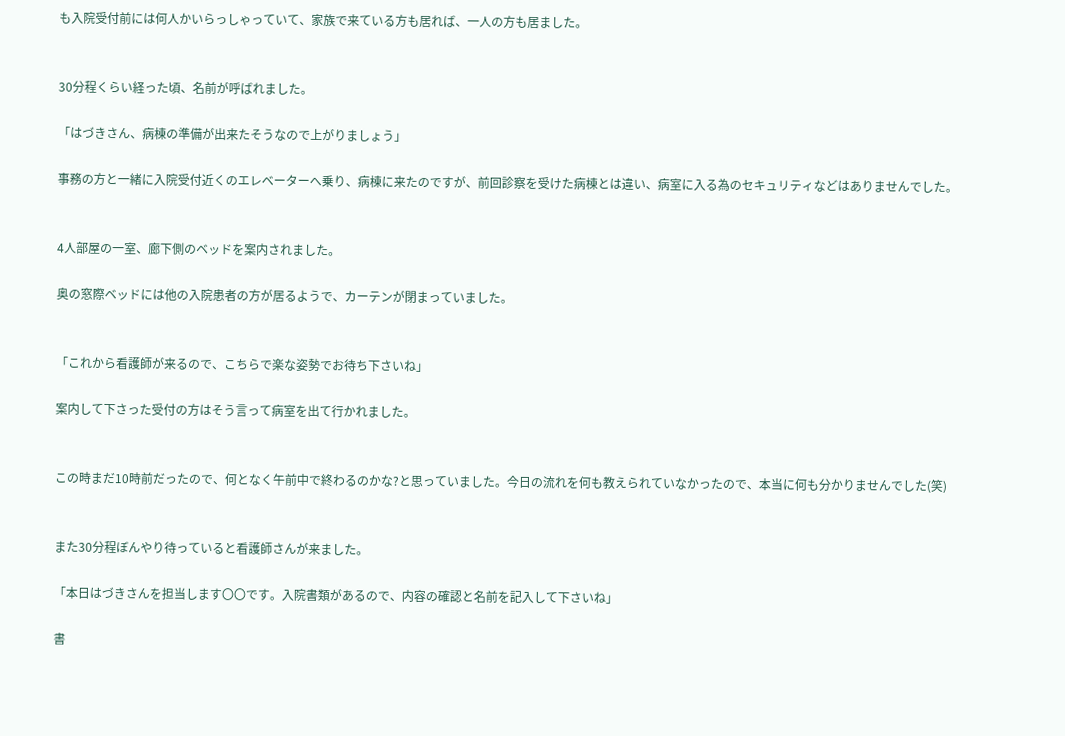も入院受付前には何人かいらっしゃっていて、家族で来ている方も居れば、一人の方も居ました。


30分程くらい経った頃、名前が呼ばれました。

「はづきさん、病棟の準備が出来たそうなので上がりましょう」

事務の方と一緒に入院受付近くのエレベーターへ乗り、病棟に来たのですが、前回診察を受けた病棟とは違い、病室に入る為のセキュリティなどはありませんでした。


4人部屋の一室、廊下側のベッドを案内されました。

奥の窓際ベッドには他の入院患者の方が居るようで、カーテンが閉まっていました。


「これから看護師が来るので、こちらで楽な姿勢でお待ち下さいね」

案内して下さった受付の方はそう言って病室を出て行かれました。


この時まだ10時前だったので、何となく午前中で終わるのかな?と思っていました。今日の流れを何も教えられていなかったので、本当に何も分かりませんでした(笑)


また30分程ぼんやり待っていると看護師さんが来ました。

「本日はづきさんを担当します〇〇です。入院書類があるので、内容の確認と名前を記入して下さいね」

書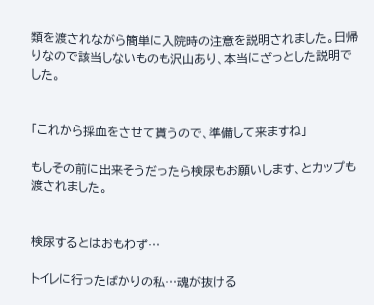類を渡されながら簡単に入院時の注意を説明されました。日帰りなので該当しないものも沢山あり、本当にざっとした説明でした。


「これから採血をさせて貰うので、準備して来ますね」

もしその前に出来そうだったら検尿もお願いします、とカップも渡されました。


検尿するとはおもわず…

トイレに行ったばかりの私…魂が抜ける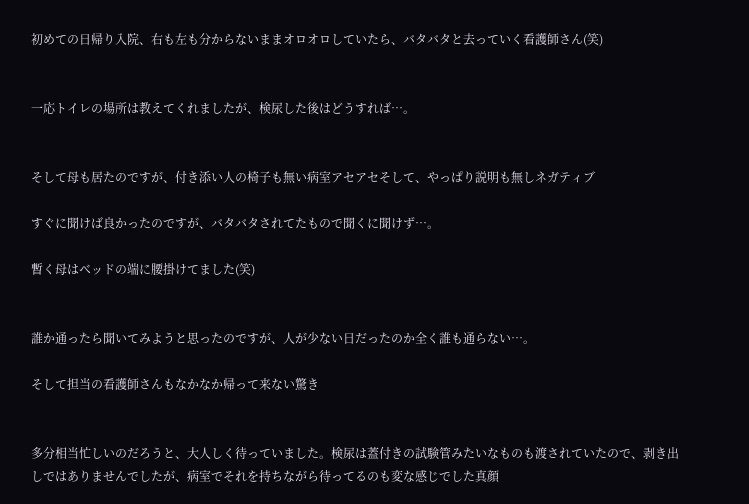初めての日帰り入院、右も左も分からないままオロオロしていたら、バタバタと去っていく看護師さん(笑)


一応トイレの場所は教えてくれましたが、検尿した後はどうすれば…。


そして母も居たのですが、付き添い人の椅子も無い病室アセアセそして、やっぱり説明も無しネガティブ

すぐに聞けば良かったのですが、バタバタされてたもので聞くに聞けず…。

暫く母はベッドの端に腰掛けてました(笑)


誰か通ったら聞いてみようと思ったのですが、人が少ない日だったのか全く誰も通らない…。

そして担当の看護師さんもなかなか帰って来ない驚き


多分相当忙しいのだろうと、大人しく待っていました。検尿は蓋付きの試験管みたいなものも渡されていたので、剥き出しではありませんでしたが、病室でそれを持ちながら待ってるのも変な感じでした真顔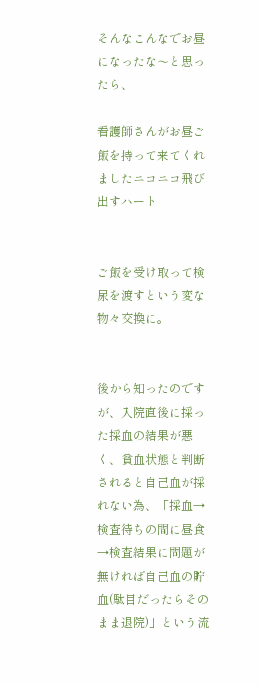そんなこんなでお昼になったな〜と思ったら、

看護師さんがお昼ご飯を持って来てくれましたニコニコ飛び出すハート


ご飯を受け取って検尿を渡すという変な物々交換に。


後から知ったのですが、入院直後に採った採血の結果が悪く、貧血状態と判断されると自己血が採れない為、「採血→検査待ちの間に昼食→検査結果に問題が無ければ自己血の貯血(駄目だったらそのまま退院)」という流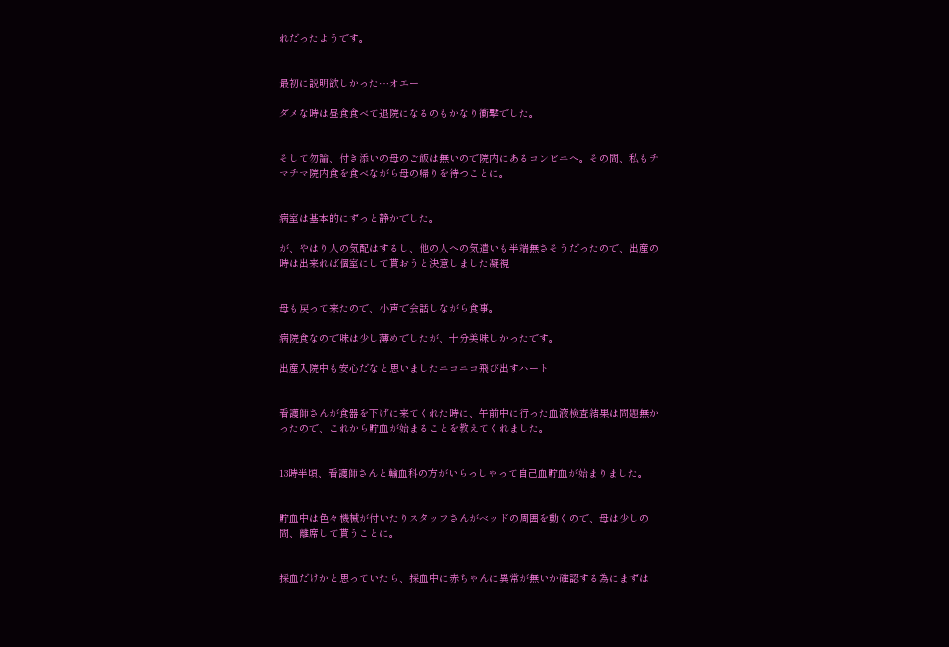れだったようです。


最初に説明欲しかった…オエー

ダメな時は昼食食べて退院になるのもかなり衝撃でした。


そして勿論、付き添いの母のご飯は無いので院内にあるコンビニへ。その間、私もチマチマ院内食を食べながら母の帰りを待つことに。


病室は基本的にずっと静かでした。

が、やはり人の気配はするし、他の人への気遣いも半端無さそうだったので、出産の時は出来れば個室にして貰おうと決意しました凝視


母も戻って来たので、小声で会話しながら食事。

病院食なので味は少し薄めでしたが、十分美味しかったです。

出産入院中も安心だなと思いましたニコニコ飛び出すハート


看護師さんが食器を下げに来てくれた時に、午前中に行った血液検査結果は問題無かったので、これから貯血が始まることを教えてくれました。


13時半頃、看護師さんと輸血科の方がいらっしゃって自己血貯血が始まりました。


貯血中は色々機械が付いたりスタッフさんがベッドの周囲を動くので、母は少しの間、離席して貰うことに。


採血だけかと思っていたら、採血中に赤ちゃんに異常が無いか確認する為にまずは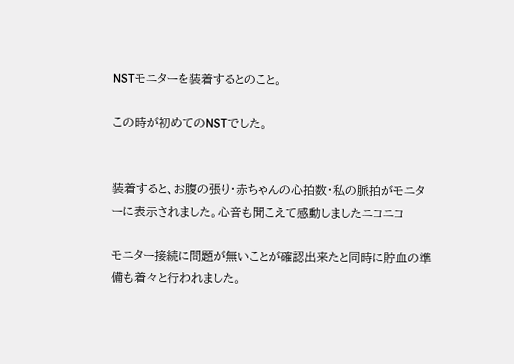NSTモニターを装着するとのこと。

この時が初めてのNSTでした。


装着すると、お腹の張り・赤ちゃんの心拍数・私の脈拍がモニターに表示されました。心音も聞こえて感動しましたニコニコ

モニター接続に問題が無いことが確認出来たと同時に貯血の準備も着々と行われました。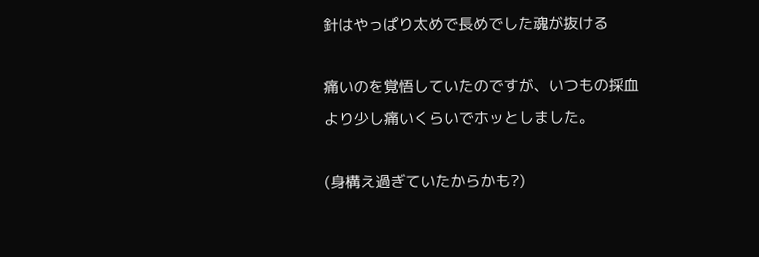針はやっぱり太めで長めでした魂が抜ける

痛いのを覚悟していたのですが、いつもの採血より少し痛いくらいでホッとしました。

(身構え過ぎていたからかも?)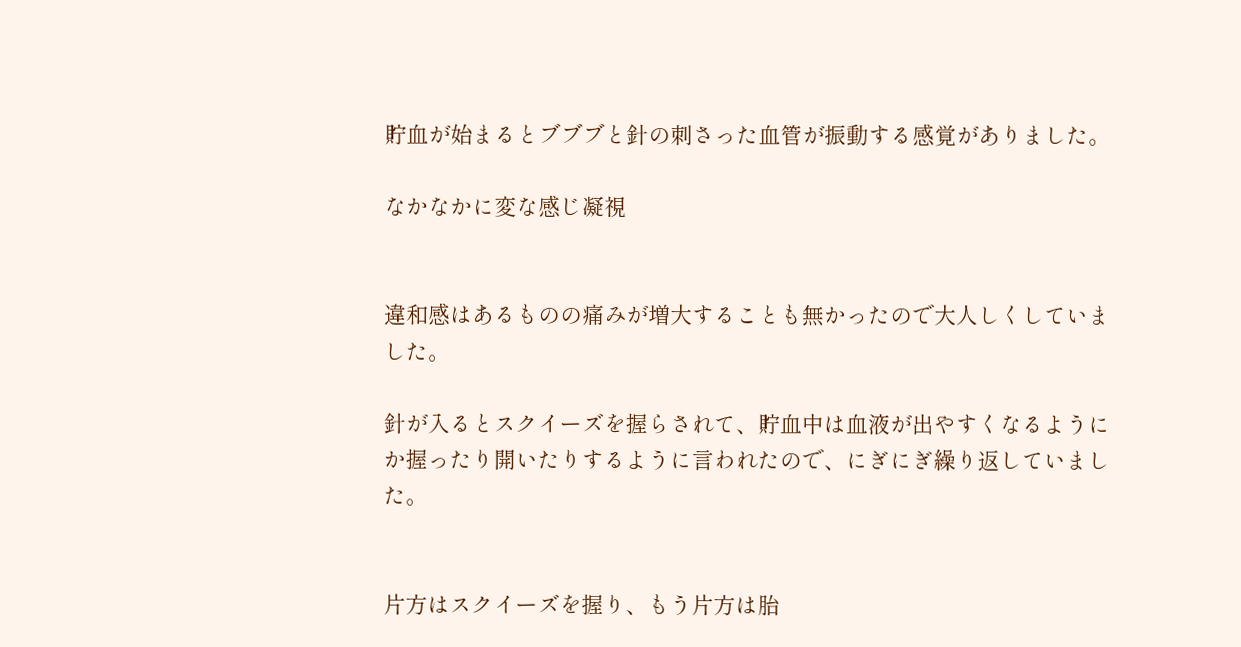貯血が始まるとブブブと針の刺さった血管が振動する感覚がありました。

なかなかに変な感じ凝視


違和感はあるものの痛みが増大することも無かったので大人しくしていました。

針が入るとスクイーズを握らされて、貯血中は血液が出やすくなるようにか握ったり開いたりするように言われたので、にぎにぎ繰り返していました。


片方はスクイーズを握り、もう片方は胎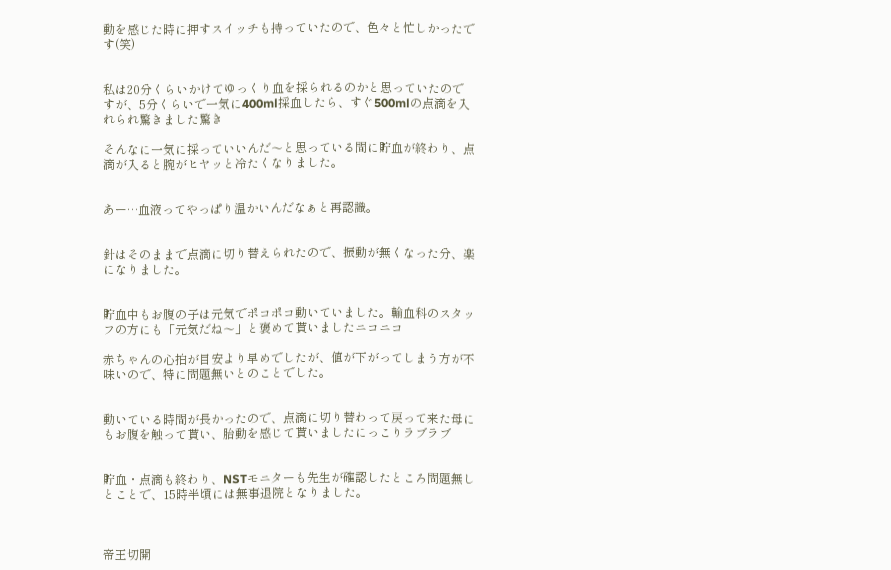動を感じた時に押すスイッチも持っていたので、色々と忙しかったです(笑)


私は20分くらいかけてゆっくり血を採られるのかと思っていたのですが、5分くらいで一気に400ml採血したら、すぐ500mlの点滴を入れられ驚きました驚き

そんなに一気に採っていいんだ〜と思っている間に貯血が終わり、点滴が入ると腕がヒヤッと冷たくなりました。


あー…血液ってやっぱり温かいんだなぁと再認識。


針はそのままで点滴に切り替えられたので、振動が無くなった分、楽になりました。


貯血中もお腹の子は元気でポコポコ動いていました。輸血科のスタッフの方にも「元気だね〜」と褒めて貰いましたニコニコ

赤ちゃんの心拍が目安より早めでしたが、値が下がってしまう方が不味いので、特に問題無いとのことでした。


動いている時間が長かったので、点滴に切り替わって戻って来た母にもお腹を触って貰い、胎動を感じて貰いましたにっこりラブラブ


貯血・点滴も終わり、NSTモニターも先生が確認したところ問題無しとことで、15時半頃には無事退院となりました。



帝王切開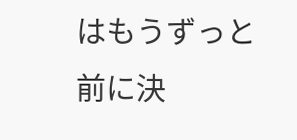はもうずっと前に決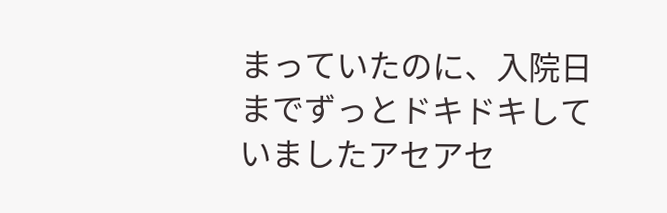まっていたのに、入院日までずっとドキドキしていましたアセアセ